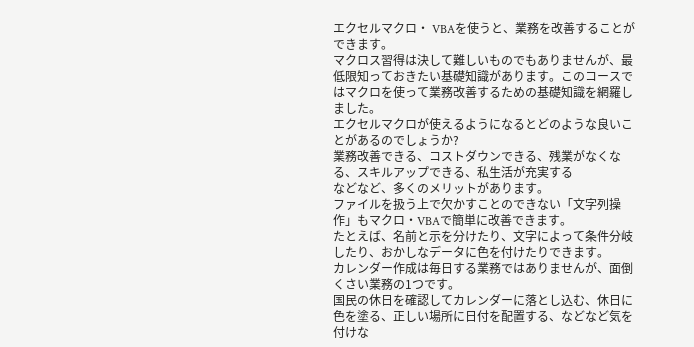エクセルマクロ・ VBAを使うと、業務を改善することができます。
マクロス習得は決して難しいものでもありませんが、最低限知っておきたい基礎知識があります。このコースではマクロを使って業務改善するための基礎知識を網羅しました。
エクセルマクロが使えるようになるとどのような良いことがあるのでしょうか?
業務改善できる、コストダウンできる、残業がなくなる、スキルアップできる、私生活が充実する
などなど、多くのメリットがあります。
ファイルを扱う上で欠かすことのできない「文字列操作」もマクロ・VBAで簡単に改善できます。
たとえば、名前と示を分けたり、文字によって条件分岐したり、おかしなデータに色を付けたりできます。
カレンダー作成は毎日する業務ではありませんが、面倒くさい業務の1つです。
国民の休日を確認してカレンダーに落とし込む、休日に色を塗る、正しい場所に日付を配置する、などなど気を付けな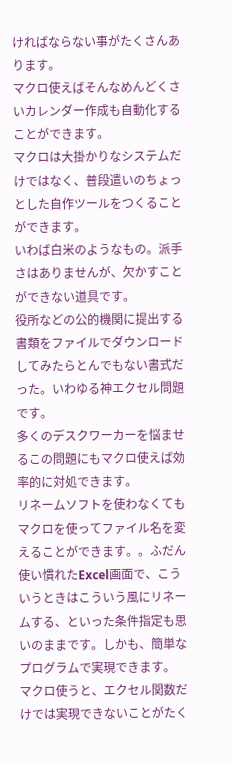ければならない事がたくさんあります。
マクロ使えばそんなめんどくさいカレンダー作成も自動化することができます。
マクロは大掛かりなシステムだけではなく、普段遣いのちょっとした自作ツールをつくることができます。
いわば白米のようなもの。派手さはありませんが、欠かすことができない道具です。
役所などの公的機関に提出する書類をファイルでダウンロードしてみたらとんでもない書式だった。いわゆる神エクセル問題です。
多くのデスクワーカーを悩ませるこの問題にもマクロ使えば効率的に対処できます。
リネームソフトを使わなくてもマクロを使ってファイル名を変えることができます。。ふだん使い慣れたExcel画面で、こういうときはこういう風にリネームする、といった条件指定も思いのままです。しかも、簡単なプログラムで実現できます。
マクロ使うと、エクセル関数だけでは実現できないことがたく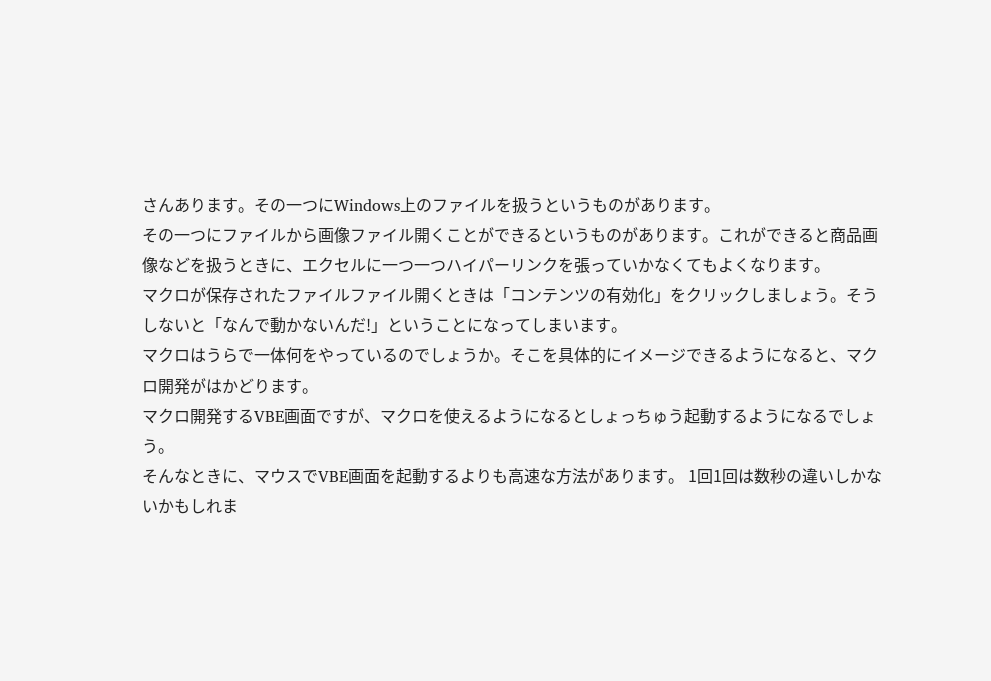さんあります。その一つにWindows上のファイルを扱うというものがあります。
その一つにファイルから画像ファイル開くことができるというものがあります。これができると商品画像などを扱うときに、エクセルに一つ一つハイパーリンクを張っていかなくてもよくなります。
マクロが保存されたファイルファイル開くときは「コンテンツの有効化」をクリックしましょう。そうしないと「なんで動かないんだ!」ということになってしまいます。
マクロはうらで一体何をやっているのでしょうか。そこを具体的にイメージできるようになると、マクロ開発がはかどります。
マクロ開発するVBE画面ですが、マクロを使えるようになるとしょっちゅう起動するようになるでしょう。
そんなときに、マウスでVBE画面を起動するよりも高速な方法があります。 1回1回は数秒の違いしかないかもしれま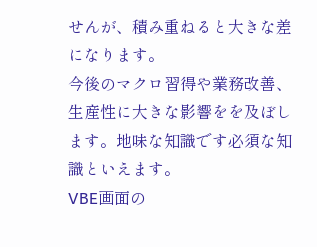せんが、積み重ねると大きな差になります。
今後のマクロ習得や業務改善、生産性に大きな影響をを及ぼします。地味な知識です必須な知識といえます。
VBE画面の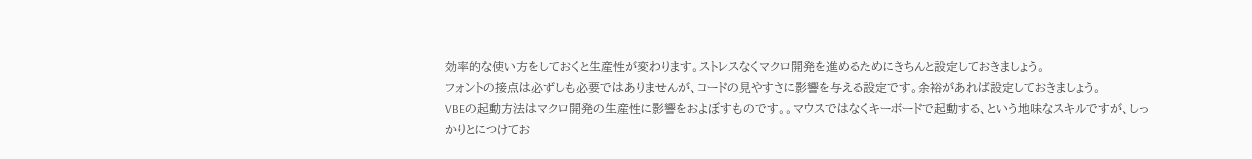効率的な使い方をしておくと生産性が変わります。ストレスなくマクロ開発を進めるためにきちんと設定しておきましょう。
フォントの接点は必ずしも必要ではありませんが、コードの見やすさに影響を与える設定です。余裕があれば設定しておきましょう。
VBEの起動方法はマクロ開発の生産性に影響をおよぼすものです。。マウスではなくキーボードで起動する、という地味なスキルですが、しっかりとにつけてお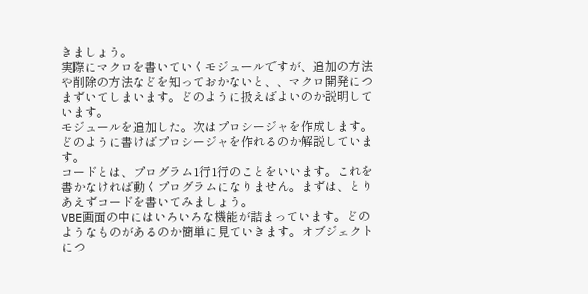きましょう。
実際にマクロを書いていくモジュールですが、追加の方法や削除の方法などを知っておかないと、、マクロ開発につまずいてしまいます。どのように扱えばよいのか説明しています。
モジュールを追加した。次はプロシージャを作成します。どのように書けばプロシージャを作れるのか解説しています。
コードとは、プログラム1行1行のことをいいます。これを書かなければ動くプログラムになりません。まずは、とりあえずコードを書いてみましょう。
VBE画面の中にはいろいろな機能が詰まっています。どのようなものがあるのか簡単に見ていきます。オブジェクトにつ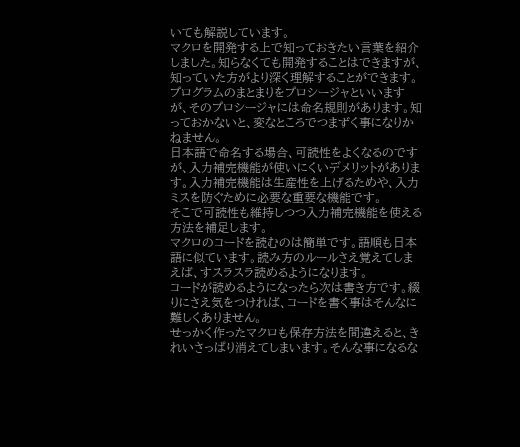いても解説しています。
マクロを開発する上で知っておきたい言葉を紹介しました。知らなくても開発することはできますが、知っていた方がより深く理解することができます。
プログラムのまとまりをプロシージャといいますが、そのプロシージャには命名規則があります。知っておかないと、変なところでつまずく事になりかねません。
日本語で命名する場合、可読性をよくなるのですが、入力補完機能が使いにくいデメリットがあります。入力補完機能は生産性を上げるためや、入力ミスを防ぐために必要な重要な機能です。
そこで可読性も維持しつつ入力補完機能を使える方法を補足します。
マクロのコードを読むのは簡単です。語順も日本語に似ています。読み方のルールさえ覚えてしまえば、すスラスラ読めるようになります。
コードが読めるようになったら次は書き方です。綴りにさえ気をつければ、コードを書く事はそんなに難しくありません。
せっかく作ったマクロも保存方法を間違えると、きれいさっぱり消えてしまいます。そんな事になるな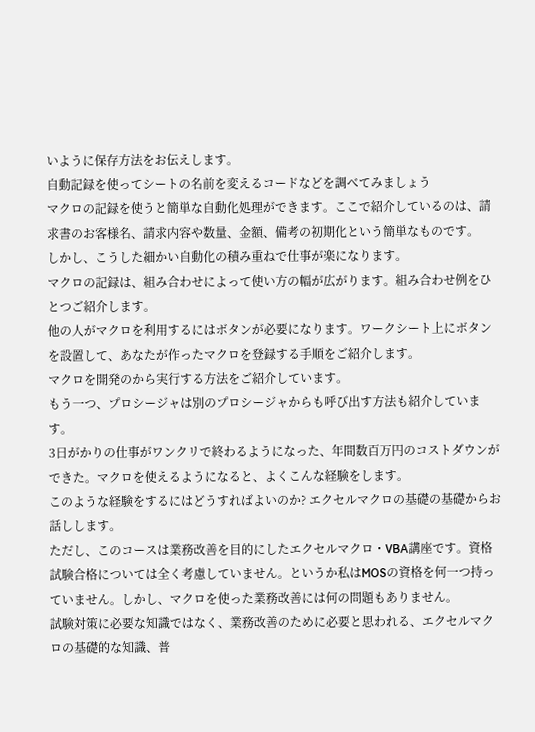いように保存方法をお伝えします。
自動記録を使ってシートの名前を変えるコードなどを調べてみましょう
マクロの記録を使うと簡単な自動化処理ができます。ここで紹介しているのは、請求書のお客様名、請求内容や数量、金額、備考の初期化という簡単なものです。
しかし、こうした細かい自動化の積み重ねで仕事が楽になります。
マクロの記録は、組み合わせによって使い方の幅が広がります。組み合わせ例をひとつご紹介します。
他の人がマクロを利用するにはボタンが必要になります。ワークシート上にボタンを設置して、あなたが作ったマクロを登録する手順をご紹介します。
マクロを開発のから実行する方法をご紹介しています。
もう一つ、プロシージャは別のプロシージャからも呼び出す方法も紹介しています。
3日がかりの仕事がワンクリで終わるようになった、年間数百万円のコストダウンができた。マクロを使えるようになると、よくこんな経験をします。
このような経験をするにはどうすればよいのか? エクセルマクロの基礎の基礎からお話しします。
ただし、このコースは業務改善を目的にしたエクセルマクロ・VBA講座です。資格試験合格については全く考慮していません。というか私はMOSの資格を何一つ持っていません。しかし、マクロを使った業務改善には何の問題もありません。
試験対策に必要な知識ではなく、業務改善のために必要と思われる、エクセルマクロの基礎的な知識、普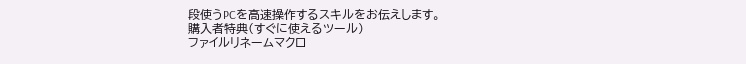段使うPCを高速操作するスキルをお伝えします。
購入者特典(すぐに使えるツール)
ファイルリネームマクロ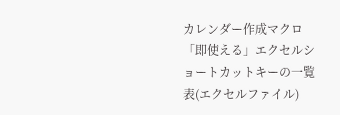カレンダー作成マクロ
「即使える」エクセルショートカットキーの一覧表(エクセルファイル)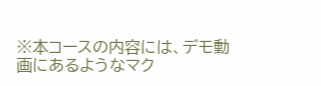※本コースの内容には、デモ動画にあるようなマク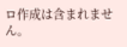ロ作成は含まれません。